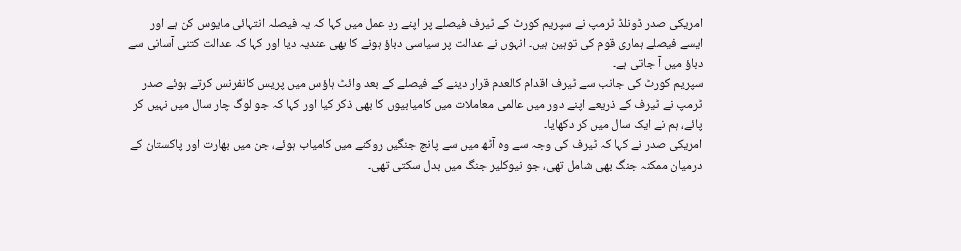امریکی صدر ڈونلڈ ٹرمپ نے سپریم کورٹ کے ٹیرف فیصلے پر اپنے ردِ عمل میں کہا کہ یہ فیصلہ انتہائی مایوس کن ہے اور ایسے فیصلے ہماری قوم کی توہین ہیں۔ انہوں نے عدالت پر سیاسی دباؤ ہونے کا بھی عندیہ دیا اور کہا کہ عدالت کتنی آسانی سے دباؤ میں آ جاتی ہے۔
سپریم کورٹ کی جانب سے ٹیرف اقدام کالعدم قرار دینے کے فیصلے کے بعد وائٹ ہاؤس میں پریس کانفرنس کرتے ہوئے صدر ٹرمپ نے ٹیرف کے ذریعے اپنے دور میں عالمی معاملات میں کامیابیوں کا بھی ذکر کیا اور کہا کہ جو لوگ چار سال میں نہیں کر پائے، ہم نے ایک سال میں کر دکھایا۔
امریکی صدر نے کہا کہ ٹیرف کی وجہ سے وہ آٹھ میں سے پانچ جنگیں روکنے میں کامیاب ہوئے، جن میں بھارت اور پاکستان کے درمیان ممکنہ جنگ بھی شامل تھی، جو نیوکلیر جنگ میں بدل سکتی تھی۔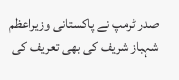صدر ٹرمپ نے پاکستانی وزیراعظم شہباز شریف کی بھی تعریف کی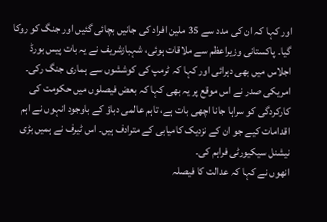اور کہا کہ ان کی مدد سے 35 ملین افراد کی جانیں بچائی گئیں اور جنگ کو روکا گیا۔ پاکستانی وزیراعظم سے ملاقات ہوئی، شہبازشریف نے یہ بات پیس بورڈ اجلاس میں بھی دہرائی اور کہا کہ ٹرمپ کی کوششوں سے ہماری جنگ رکی۔
امریکی صدر نے اس موقع پر یہ بھی کہا کہ بعض فیصلوں میں حکومت کی کارکردگی کو سراہا جانا اچھی بات ہے، تاہم عالمی دباؤ کے باوجود انہوں نے اہم اقدامات کیے جو ان کے نزدیک کامیابی کے مترادف ہیں۔ اس ٹیرف نے ہمیں بڑی نیشنل سیکیورٹی فراہم کی۔
انھوں نے کہا کہ عدالت کا فیصلہ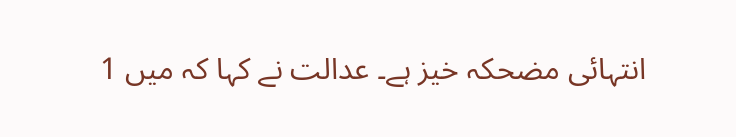انتہائی مضحکہ خیز ہے۔ عدالت نے کہا کہ میں 1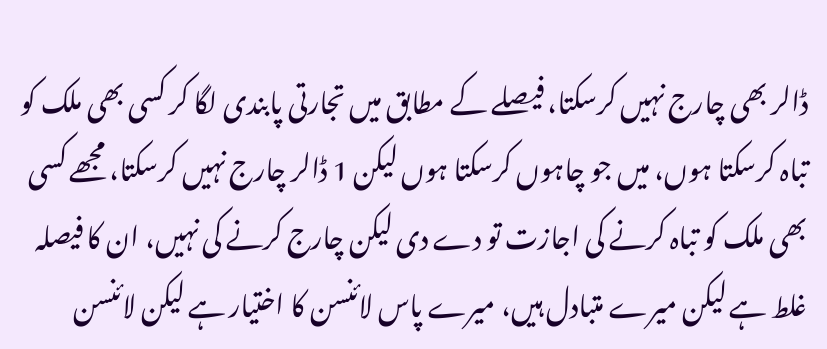ڈالر بھی چارج نہیں کرسکتا، فیصلے کے مطابق میں تجارتی پابندی لگا کر کسی بھی ملک کو تباہ کرسکتا ہوں، میں جو چاہوں کرسکتا ہوں لیکن 1 ڈالر چارج نہیں کرسکتا، مجھے کسی بھی ملک کو تباہ کرنے کی اجازت تو دے دی لیکن چارج کرنے کی نہیں، ان کا فیصلہ غلط ہے لیکن میرے متبادل ہیں، میرے پاس لائنسن کا اختیار ہے لیکن لائنسن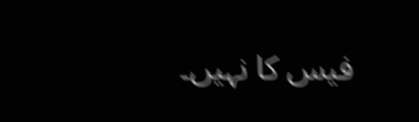فیس کا نہیں۔